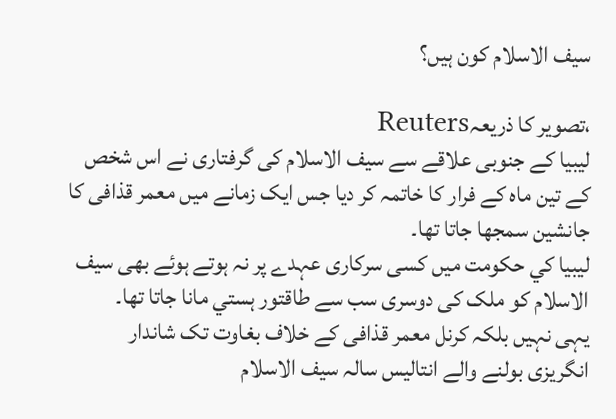سیف الاسلام کون ہیں؟

،تصویر کا ذریعہReuters
لیبیا کے جنوبی علاقے سے سیف الاسلام کی گرفتاری نے اس شخص کے تین ماہ کے فرار کا خاتمہ کر دیا جس ایک زمانے میں معمر قذافی کا جانشین سمجھا جاتا تھا۔
ليبيا کي حکومت میں کسی سرکاری عہدے پر نہ ہوتے ہوئے بھی سیف الاسلام کو ملک کی دوسری سب سے طاقتور ہستي مانا جاتا تھا۔
یہی نہیں بلکہ کرنل معمر قذافی کے خلاف بغاوت تک شاندار انگریزی بولنے والے انتالیس سالہ سیف الاسلام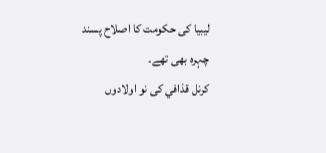لیبیا کی حکومت کا اصلاح پسند چہرہ بھی تھے۔
کرنل قذافي کی نو اولادوں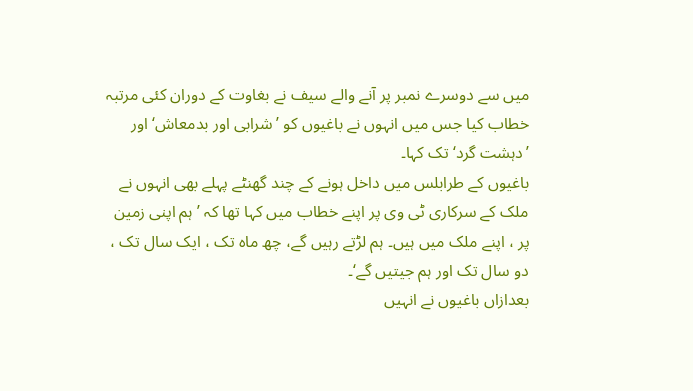میں سے دوسرے نمبر پر آنے والے سیف نے بغاوت کے دوران کئی مرتبہ خطاب کیا جس میں انہوں نے باغیوں کو ’شرابی اور بدمعاش‘ اور ’دہشت گرد‘ تک کہا۔
باغیوں کے طرابلس میں داخل ہونے کے چند گھنٹے پہلے بھی انہوں نے ملک کے سرکاری ٹی وی پر اپنے خطاب میں کہا تھا کہ ’ہم اپنی زمین پر ، اپنے ملک میں ہیں۔ ہم لڑتے رہیں گے، چھ ماہ تک ، ایک سال تک ، دو سال تک اور ہم جيتیں گے‘۔
بعدازاں باغیوں نے انہیں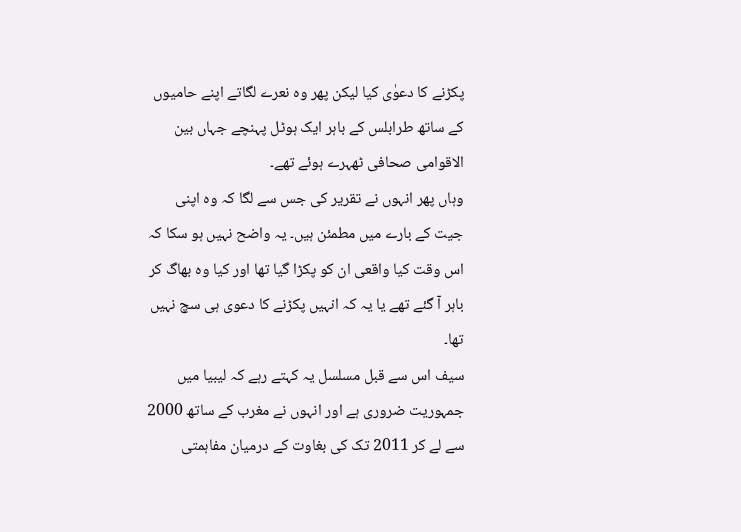پکڑنے کا دعوٰی کیا لیکن پھر وہ نعرے لگاتے اپنے حامیوں کے ساتھ طرابلس کے باہر ایک ہوٹل پہنچے جہاں بین الاقوامی صحافی ٹھہرے ہوئے تھے۔
وہاں پھر انہوں نے تقریر کی جس سے لگا کہ وہ اپنی جیت کے بارے میں مطمئن ہیں۔ یہ واضح نہیں ہو سکا کہ اس وقت کیا واقعی ان کو پکڑا گیا تھا اور کیا وہ بھاگ کر باہر آ گئے تھے یا یہ کہ انہیں پکڑنے کا دعوی ہی سچ نہیں تھا۔
سیف اس سے قبل مسلسل یہ کہتے رہے کہ لیبیا میں جمہوریت ضروری ہے اور انہوں نے مغرب کے ساتھ 2000 سے لے کر 2011 تک کی بغاوت کے درمیان مفاہمتی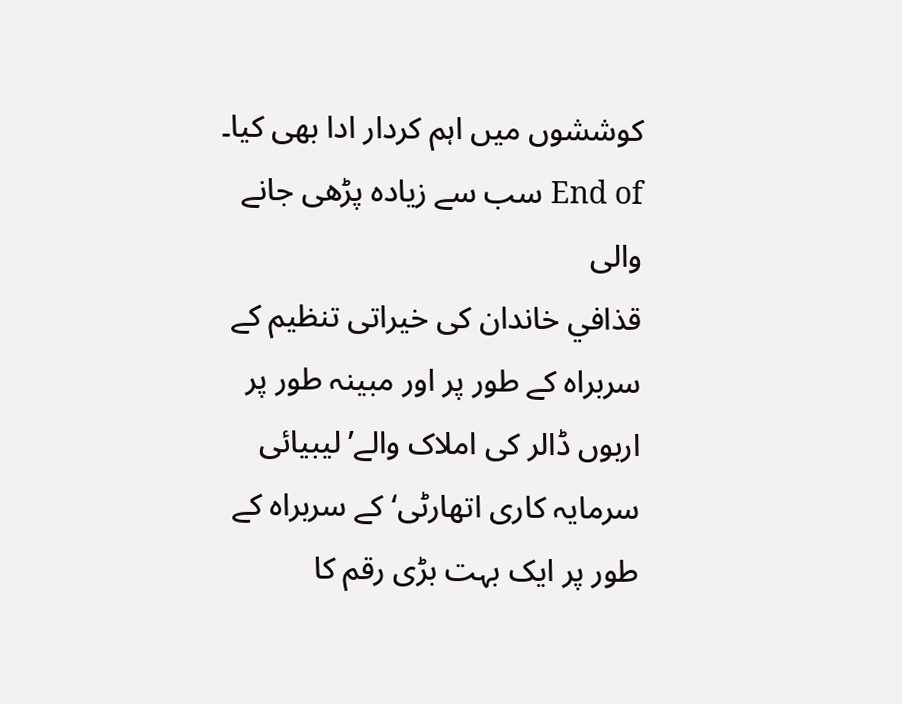کوششوں میں اہم کردار ادا بھی کیا۔
End of سب سے زیادہ پڑھی جانے والی
قذافي خاندان کی خیراتی تنظیم کے سربراہ کے طور پر اور مبینہ طور پر اربوں ڈالر کی املاک والے’ليبيائی سرمایہ کاری اتھارٹی‘ کے سربراہ کے طور پر ایک بہت بڑی رقم کا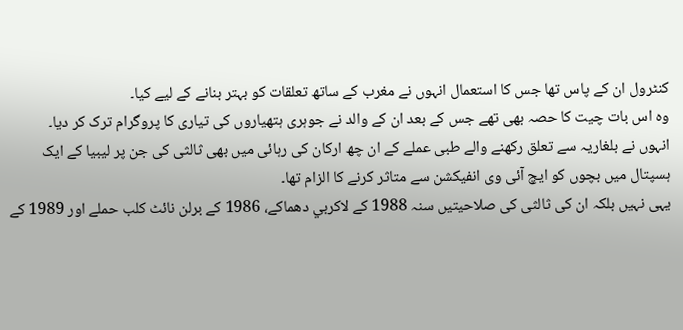کنٹرول ان کے پاس تھا جس کا استعمال انہوں نے مغرب کے ساتھ تعلقات کو بہتر بنانے کے لیے کیا۔
وہ اس بات چیت کا حصہ بھی تھے جس کے بعد ان کے والد نے جوہری ہتھیاروں کی تیاری کا پروگرام ترک کر دیا۔
انہوں نے بلغاریہ سے تعلق رکھنے والے طبی عملے کے ان چھ ارکان کی رہائی میں بھی ثالثی کی جن پر لیبیا کے ایک ہسپتال میں بچوں کو ایچ آئی وی انفیکشن سے متاثر کرنے کا الزام تھا۔
یہی نہیں بلکہ ان کی ثالثی کی صلاحیتیں سنہ 1988 کے لاكربي دھماکے، 1986 کے برلن نائٹ کلب حملے اور 1989 کے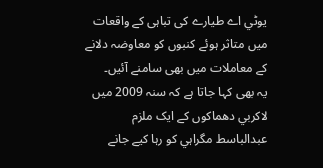يوٹي اے طیارے کی تباہی کے واقعات میں متاثر ہوئے کنبوں کو معاوضہ دلانے کے معاملات میں بھی سامنے آئیں۔
یہ بھی کہا جاتا ہے کہ سنہ 2009 میں لاكربي دھماکوں کے ایک ملزم عبدالباسط مگراہي کو رہا کیے جانے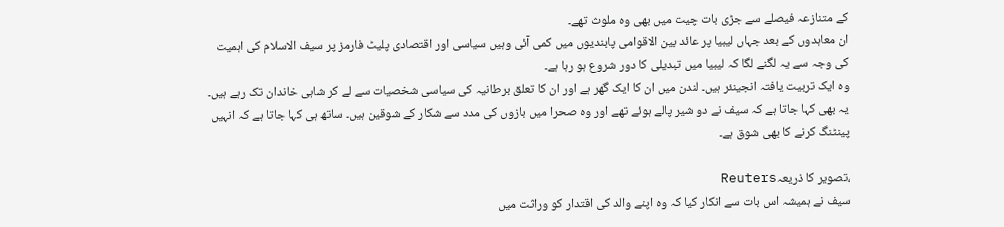کے متنازعہ فیصلے سے جڑی بات چیت میں بھی وہ ملوث تھے۔
ان معاہدوں کے بعد جہاں لیبیا پر عائد بین الاقوامی پابندیوں میں کمی آئی وہیں سیاسی اور اقتصادی پلیٹ فارمز پر سیف الاسلام کی اہمیت کی وجہ سے یہ لگنے لگا کہ لیبیا میں تبدیلی کا دور شروع ہو رہا ہے۔
وہ ایک تربیت یافتہ انجینئر ہیں۔ لندن میں ان کا ایک گھر ہے اور ان کا تعلق برطانیہ کی سیاسی شخصیات سے لے کر شاہی خاندان تک رہے ہیں۔
یہ بھی کہا جاتا ہے کہ سیف نے دو شیر پالے ہوئے تھے اور وہ صحرا میں بازوں کی مدد سے شکار کے شوقین ہیں۔ ساتھ ہی کہا جاتا ہے کہ انہیں پینٹنگ کرنے کا بھی شوق ہے۔

،تصویر کا ذریعہReuters
سیف نے ہمیشہ اس بات سے انکار کیا کہ وہ اپنے والد کی اقتدار کو وراثت میں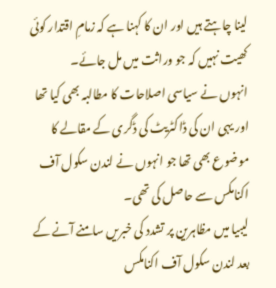لینا چاہتے ہیں اور ان کا کہنا ہے کہ زمامِ اقتدار کوئی کھیت نہیں کہ جو وراثت میں مل جائے۔
انہوں نے سیاسی اصلاحات کا مطالبہ بھی کیا تھا اور یہی ان کی ڈاکٹریٹ کی ڈگری کے مقالے کا موضوع بھی تھا جو انہوں نے لندن سکول آف اکنامکس سے حاصل کی تھی۔
لیبیا میں مظاہرین پر تشدد کی خبریں سامنے آنے کے بعد لندن سکول آف اکنامکس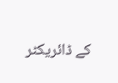کے ڈائریکٹر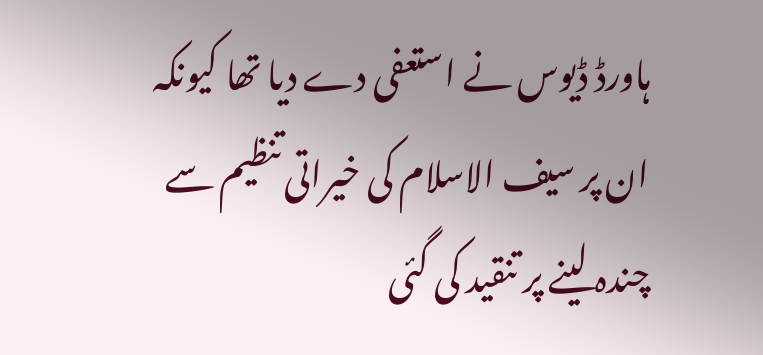ہاورڈ ڈیوس نے استعفی دے دیا تھا کیونکہ ان پر سیف الاسلام کی خیراتی تنظیم سے چندہ لینے پر تنقید کی گئی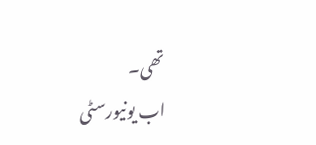تھی۔
اب یونیورسٹی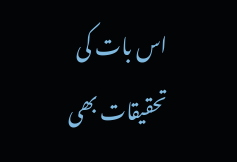اس بات کی تحقیقات بھی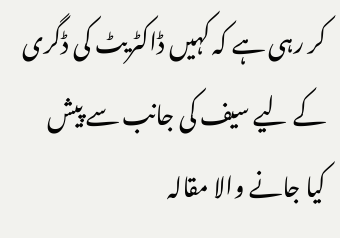کر رہی ہے کہ کہیں ڈاکٹریٹ کی ڈگری کے لیے سیف کی جانب سے پیش کیا جانے والا مقالہ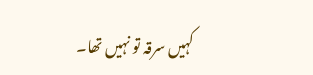کہیں سرقہ تو نہیں تھا۔